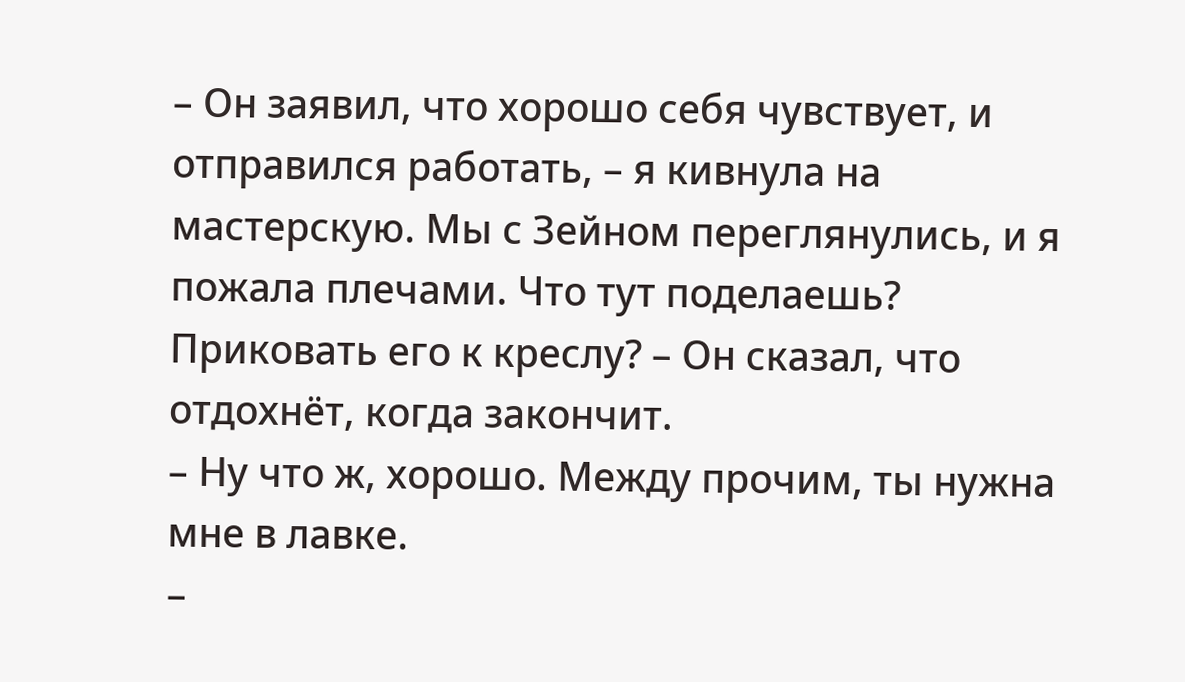– Он заявил, что хорошо себя чувствует, и отправился работать, – я кивнула на мастерскую. Мы с Зейном переглянулись, и я пожала плечами. Что тут поделаешь? Приковать его к креслу? – Он сказал, что отдохнёт, когда закончит.
– Ну что ж, хорошо. Между прочим, ты нужна мне в лавке.
–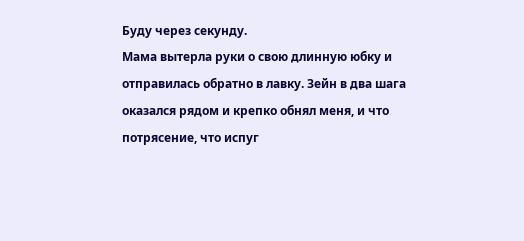Буду через секунду.
Мама вытерла руки о свою длинную юбку и отправилась обратно в лавку. Зейн в два шага оказался рядом и крепко обнял меня, и что потрясение, что испуг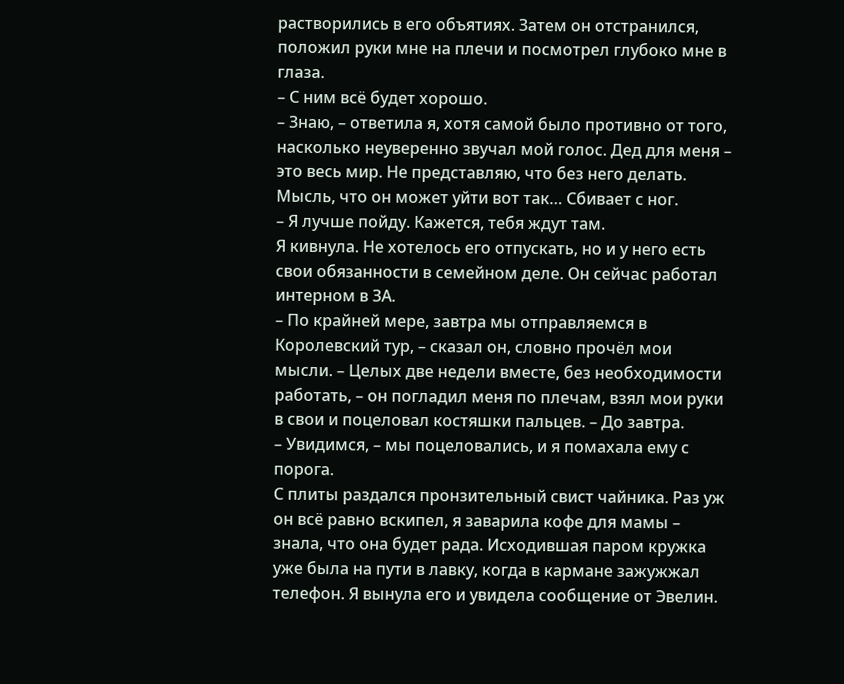растворились в его объятиях. Затем он отстранился, положил руки мне на плечи и посмотрел глубоко мне в глаза.
– С ним всё будет хорошо.
– Знаю, – ответила я, хотя самой было противно от того, насколько неуверенно звучал мой голос. Дед для меня – это весь мир. Не представляю, что без него делать. Мысль, что он может уйти вот так… Сбивает с ног.
– Я лучше пойду. Кажется, тебя ждут там.
Я кивнула. Не хотелось его отпускать, но и у него есть свои обязанности в семейном деле. Он сейчас работал интерном в ЗА.
– По крайней мере, завтра мы отправляемся в Королевский тур, – сказал он, словно прочёл мои мысли. – Целых две недели вместе, без необходимости работать, – он погладил меня по плечам, взял мои руки в свои и поцеловал костяшки пальцев. – До завтра.
– Увидимся, – мы поцеловались, и я помахала ему с порога.
С плиты раздался пронзительный свист чайника. Раз уж он всё равно вскипел, я заварила кофе для мамы – знала, что она будет рада. Исходившая паром кружка уже была на пути в лавку, когда в кармане зажужжал телефон. Я вынула его и увидела сообщение от Эвелин.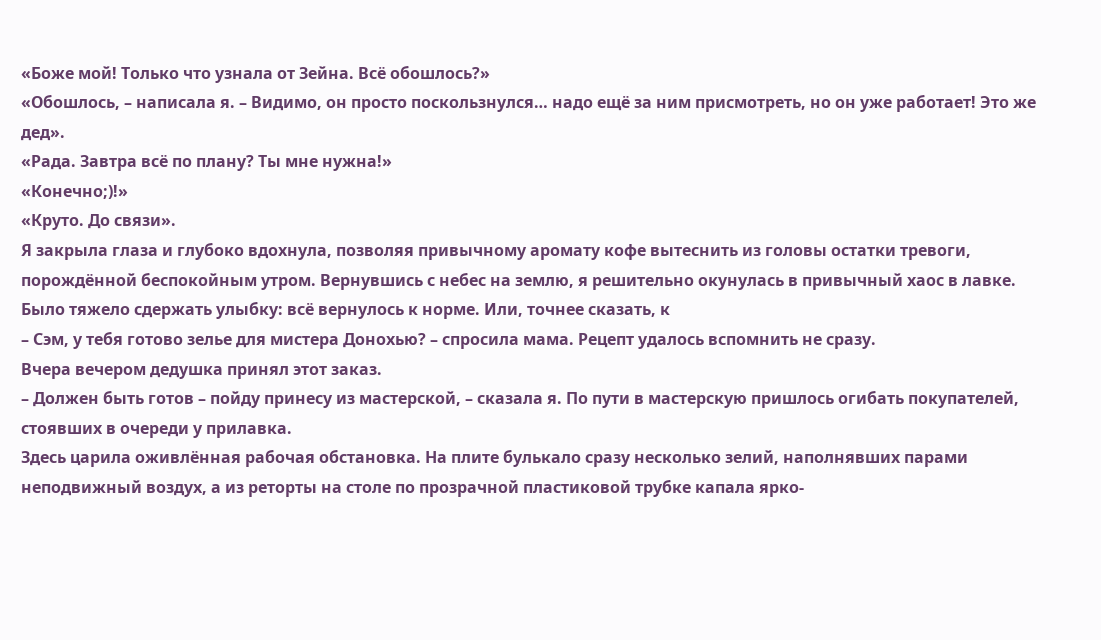«Боже мой! Только что узнала от Зейна. Всё обошлось?»
«Обошлось, – написала я. – Видимо, он просто поскользнулся… надо ещё за ним присмотреть, но он уже работает! Это же дед».
«Рада. Завтра всё по плану? Ты мне нужна!»
«Конечно;)!»
«Круто. До связи».
Я закрыла глаза и глубоко вдохнула, позволяя привычному аромату кофе вытеснить из головы остатки тревоги, порождённой беспокойным утром. Вернувшись с небес на землю, я решительно окунулась в привычный хаос в лавке.
Было тяжело сдержать улыбку: всё вернулось к норме. Или, точнее сказать, к
– Сэм, у тебя готово зелье для мистера Донохью? – спросила мама. Рецепт удалось вспомнить не сразу.
Вчера вечером дедушка принял этот заказ.
– Должен быть готов – пойду принесу из мастерской, – сказала я. По пути в мастерскую пришлось огибать покупателей, стоявших в очереди у прилавка.
Здесь царила оживлённая рабочая обстановка. На плите булькало сразу несколько зелий, наполнявших парами неподвижный воздух, а из реторты на столе по прозрачной пластиковой трубке капала ярко-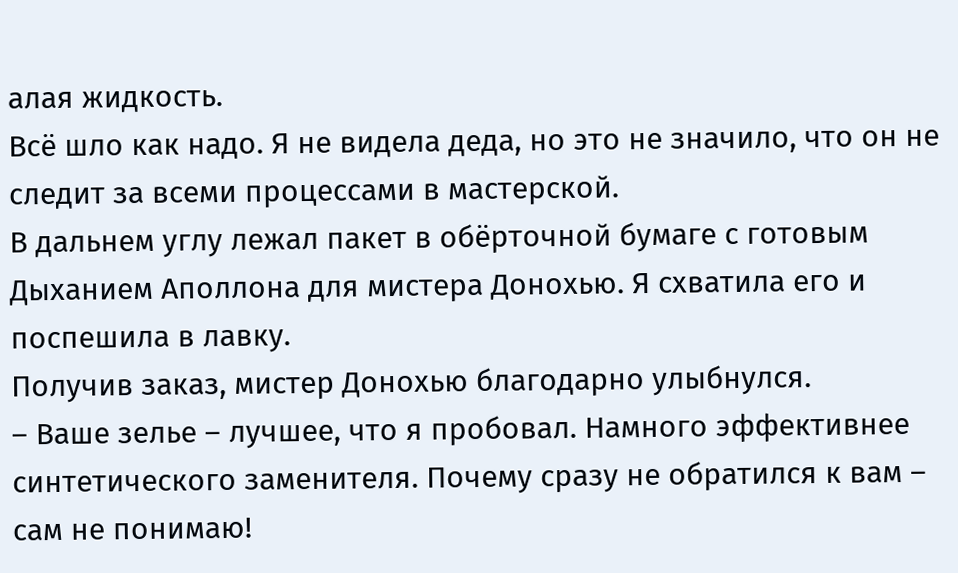алая жидкость.
Всё шло как надо. Я не видела деда, но это не значило, что он не следит за всеми процессами в мастерской.
В дальнем углу лежал пакет в обёрточной бумаге с готовым Дыханием Аполлона для мистера Донохью. Я схватила его и поспешила в лавку.
Получив заказ, мистер Донохью благодарно улыбнулся.
– Ваше зелье – лучшее, что я пробовал. Намного эффективнее синтетического заменителя. Почему сразу не обратился к вам – сам не понимаю!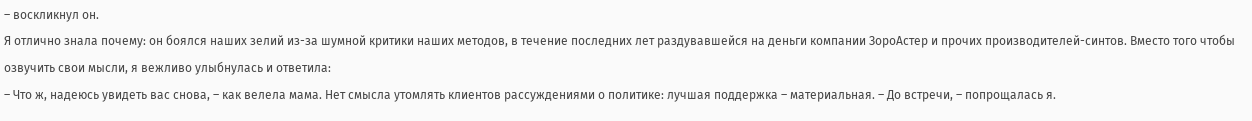– воскликнул он.
Я отлично знала почему: он боялся наших зелий из-за шумной критики наших методов, в течение последних лет раздувавшейся на деньги компании ЗороАстер и прочих производителей-синтов. Вместо того чтобы озвучить свои мысли, я вежливо улыбнулась и ответила:
– Что ж, надеюсь увидеть вас снова, – как велела мама. Нет смысла утомлять клиентов рассуждениями о политике: лучшая поддержка – материальная. – До встречи, – попрощалась я.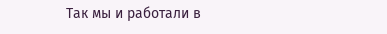Так мы и работали в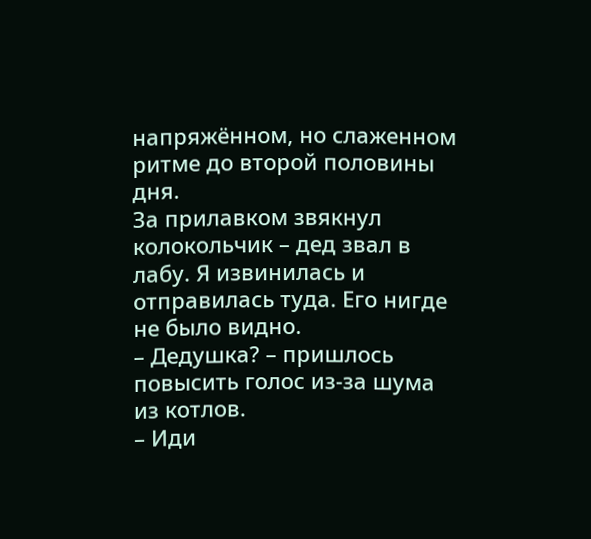напряжённом, но слаженном ритме до второй половины дня.
За прилавком звякнул колокольчик – дед звал в лабу. Я извинилась и отправилась туда. Его нигде не было видно.
– Дедушка? – пришлось повысить голос из-за шума из котлов.
– Иди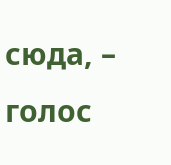сюда, – голос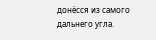донёсся из самого дальнего угла.